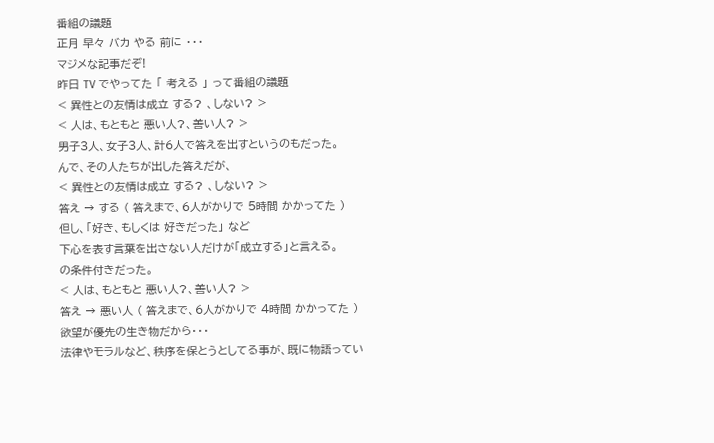番組の議題
正月 早々 バカ やる 前に ・・・
マジメな記事だぞ!
昨日 TV でやってた 「 考える 」 って番組の議題
< 異性との友情は成立 する? 、しない? >
< 人は、もともと 悪い人?、善い人? >
男子3人、女子3人、計6人で答えを出すというのもだった。
んで、その人たちが出した答えだが、
< 異性との友情は成立 する? 、しない? >
答え → する ( 答えまで、6人がかりで 5時間 かかってた )
但し、「好き、もしくは 好きだった」 など
下心を表す言葉を出さない人だけが「成立する」と言える。
の条件付きだった。
< 人は、もともと 悪い人?、善い人? >
答え → 悪い人 ( 答えまで、6人がかりで 4時間 かかってた )
欲望が優先の生き物だから・・・
法律やモラルなど、秩序を保とうとしてる事が、既に物語ってい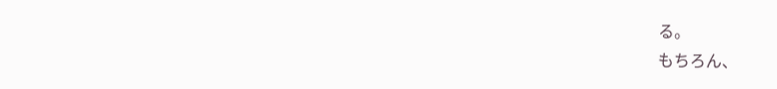る。
もちろん、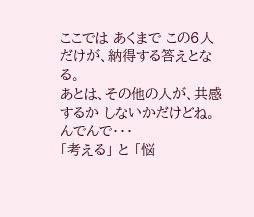ここでは あくまで この6人だけが、納得する答えとなる。
あとは、その他の人が、共感するか しないかだけどね。
んでんで・・・
「考える」 と 「悩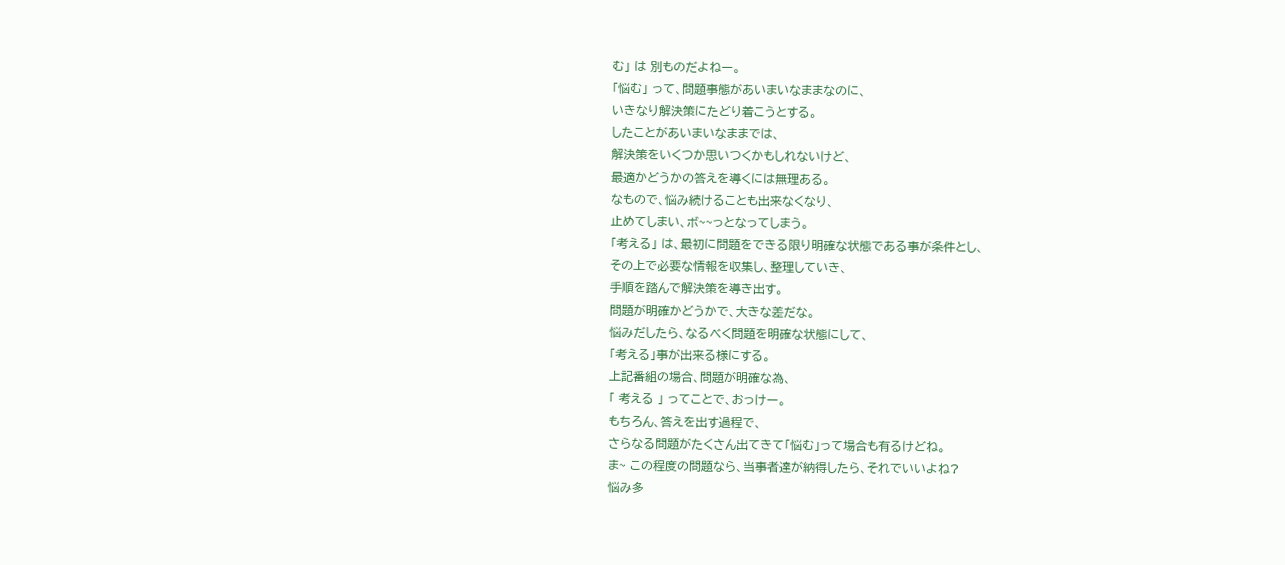む」 は 別ものだよねー。
「悩む」 って、問題事態があいまいなままなのに、
いきなり解決策にたどり着こうとする。
したことがあいまいなままでは、
解決策をいくつか思いつくかもしれないけど、
最適かどうかの答えを導くには無理ある。
なもので、悩み続けることも出来なくなり、
止めてしまい、ボ~~っとなってしまう。
「考える」 は、最初に問題をできる限り明確な状態である事が条件とし、
その上で必要な情報を収集し、整理していき、
手順を踏んで解決策を導き出す。
問題が明確かどうかで、大きな差だな。
悩みだしたら、なるべく問題を明確な状態にして、
「考える」事が出来る様にする。
上記番組の場合、問題が明確な為、
「 考える 」 ってことで、おっけー。
もちろん、答えを出す過程で、
さらなる問題がたくさん出てきて「悩む」って場合も有るけどね。
ま~ この程度の問題なら、当事者達が納得したら、それでいいよね?
悩み多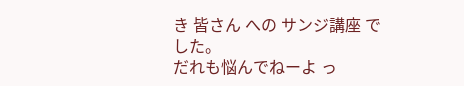き 皆さん への サンジ講座 でした。
だれも悩んでねーよ っ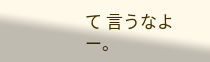て 言うなよー。